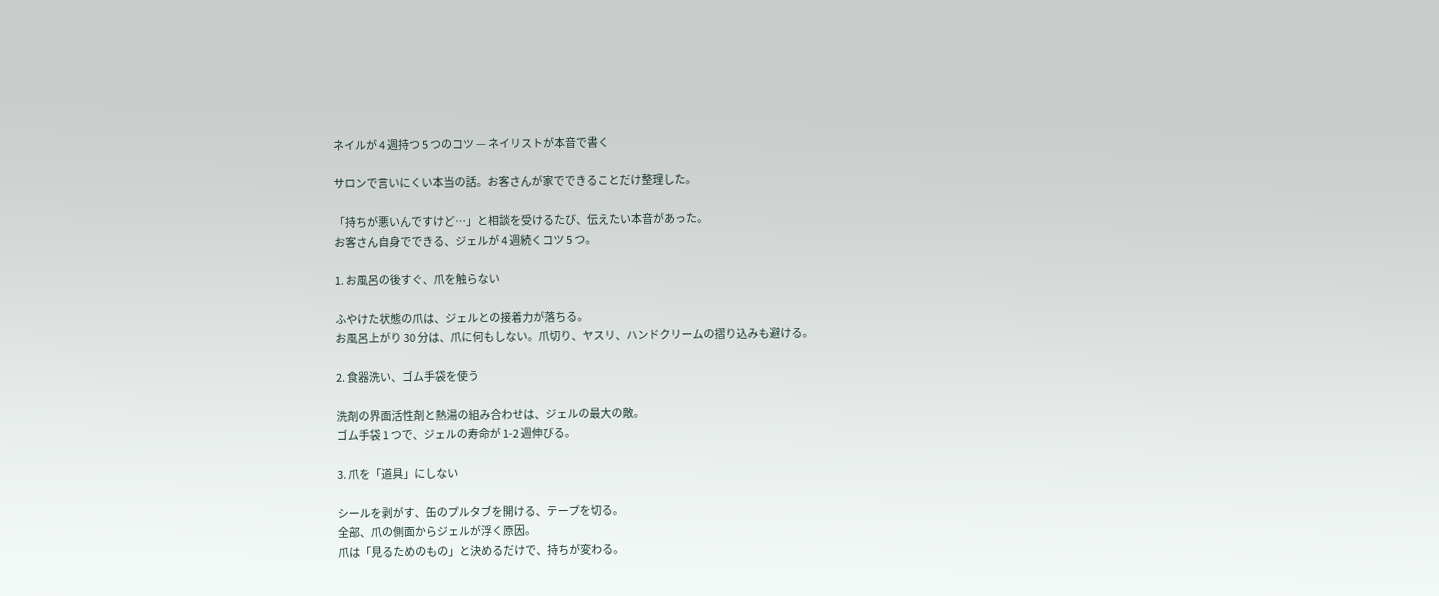ネイルが 4 週持つ 5 つのコツ — ネイリストが本音で書く

サロンで言いにくい本当の話。お客さんが家でできることだけ整理した。

「持ちが悪いんですけど…」と相談を受けるたび、伝えたい本音があった。
お客さん自身でできる、ジェルが 4 週続くコツ 5 つ。

1. お風呂の後すぐ、爪を触らない

ふやけた状態の爪は、ジェルとの接着力が落ちる。
お風呂上がり 30 分は、爪に何もしない。爪切り、ヤスリ、ハンドクリームの摺り込みも避ける。

2. 食器洗い、ゴム手袋を使う

洗剤の界面活性剤と熱湯の組み合わせは、ジェルの最大の敵。
ゴム手袋 1 つで、ジェルの寿命が 1-2 週伸びる。

3. 爪を「道具」にしない

シールを剥がす、缶のプルタブを開ける、テープを切る。
全部、爪の側面からジェルが浮く原因。
爪は「見るためのもの」と決めるだけで、持ちが変わる。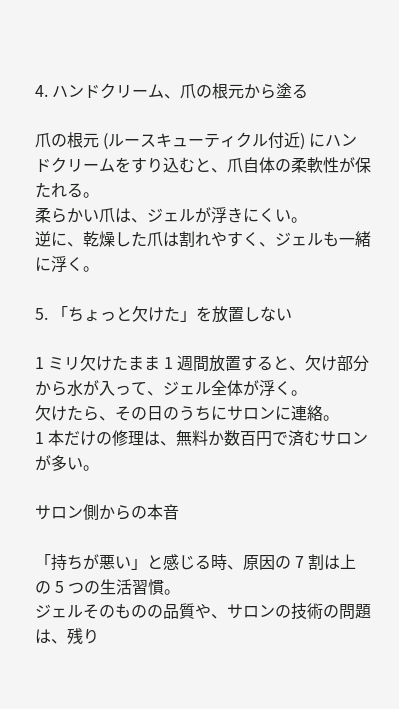4. ハンドクリーム、爪の根元から塗る

爪の根元 (ルースキューティクル付近) にハンドクリームをすり込むと、爪自体の柔軟性が保たれる。
柔らかい爪は、ジェルが浮きにくい。
逆に、乾燥した爪は割れやすく、ジェルも一緒に浮く。

5. 「ちょっと欠けた」を放置しない

1 ミリ欠けたまま 1 週間放置すると、欠け部分から水が入って、ジェル全体が浮く。
欠けたら、その日のうちにサロンに連絡。
1 本だけの修理は、無料か数百円で済むサロンが多い。

サロン側からの本音

「持ちが悪い」と感じる時、原因の 7 割は上の 5 つの生活習慣。
ジェルそのものの品質や、サロンの技術の問題は、残り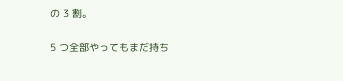の 3 割。

5 つ全部やってもまだ持ち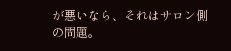が悪いなら、それはサロン側の問題。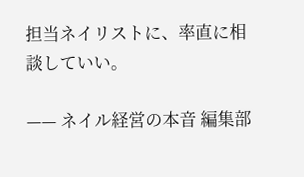担当ネイリストに、率直に相談していい。

—— ネイル経営の本音 編集部